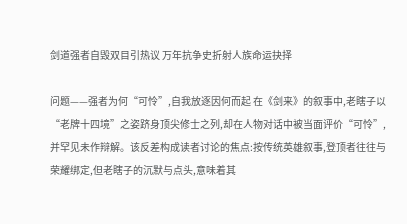剑道强者自毁双目引热议 万年抗争史折射人族命运抉择

问题——强者为何“可怜”,自我放逐因何而起 在《剑来》的叙事中,老瞎子以“老牌十四境”之姿跻身顶尖修士之列,却在人物对话中被当面评价“可怜”,并罕见未作辩解。该反差构成读者讨论的焦点:按传统英雄叙事,登顶者往往与荣耀绑定,但老瞎子的沉默与点头,意味着其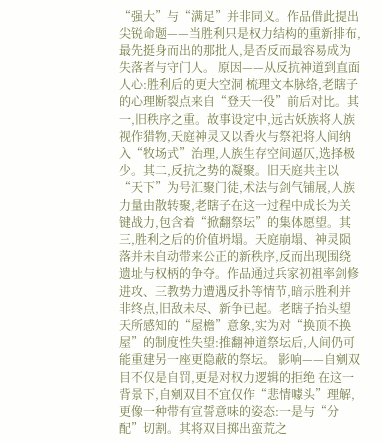“强大”与“满足”并非同义。作品借此提出尖锐命题——当胜利只是权力结构的重新排布,最先挺身而出的那批人,是否反而最容易成为失落者与守门人。 原因——从反抗神道到直面人心:胜利后的更大空洞 梳理文本脉络,老瞎子的心理断裂点来自“登天一役”前后对比。其一,旧秩序之重。故事设定中,远古妖族将人族视作猎物,天庭神灵又以香火与祭祀将人间纳入“牧场式”治理,人族生存空间逼仄,选择极少。其二,反抗之势的凝聚。旧天庭共主以“天下”为号汇聚门徒,术法与剑气铺展,人族力量由散转聚,老瞎子在这一过程中成长为关键战力,包含着“掀翻祭坛”的集体愿望。其三,胜利之后的价值坍塌。天庭崩塌、神灵陨落并未自动带来公正的新秩序,反而出现围绕遗址与权柄的争夺。作品通过兵家初祖率剑修进攻、三教势力遭遇反扑等情节,暗示胜利并非终点,旧敌未尽、新争已起。老瞎子抬头望天所感知的“屋檐”意象,实为对“换顶不换屋”的制度性失望:推翻神道祭坛后,人间仍可能重建另一座更隐蔽的祭坛。 影响——自剜双目不仅是自罚,更是对权力逻辑的拒绝 在这一背景下,自剜双目不宜仅作“悲情噱头”理解,更像一种带有宣誓意味的姿态:一是与“分配”切割。其将双目掷出蛮荒之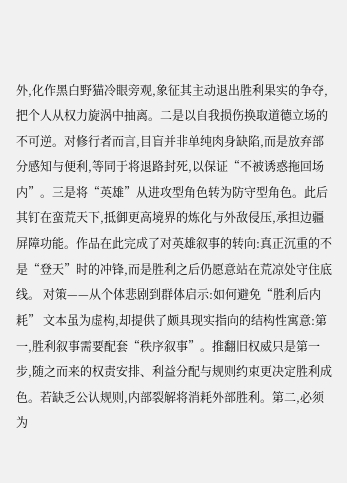外,化作黑白野猫冷眼旁观,象征其主动退出胜利果实的争夺,把个人从权力旋涡中抽离。二是以自我损伤换取道德立场的不可逆。对修行者而言,目盲并非单纯肉身缺陷,而是放弃部分感知与便利,等同于将退路封死,以保证“不被诱惑拖回场内”。三是将“英雄”从进攻型角色转为防守型角色。此后其钉在蛮荒天下,抵御更高境界的炼化与外敌侵压,承担边疆屏障功能。作品在此完成了对英雄叙事的转向:真正沉重的不是“登天”时的冲锋,而是胜利之后仍愿意站在荒凉处守住底线。 对策——从个体悲剧到群体启示:如何避免“胜利后内耗” 文本虽为虚构,却提供了颇具现实指向的结构性寓意:第一,胜利叙事需要配套“秩序叙事”。推翻旧权威只是第一步,随之而来的权责安排、利益分配与规则约束更决定胜利成色。若缺乏公认规则,内部裂解将消耗外部胜利。第二,必须为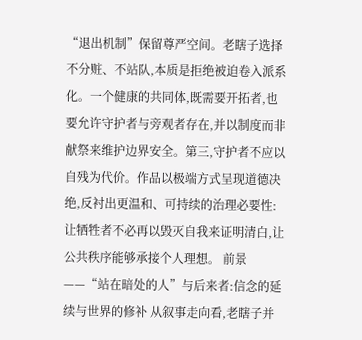“退出机制”保留尊严空间。老瞎子选择不分赃、不站队,本质是拒绝被迫卷入派系化。一个健康的共同体,既需要开拓者,也要允许守护者与旁观者存在,并以制度而非献祭来维护边界安全。第三,守护者不应以自残为代价。作品以极端方式呈现道德决绝,反衬出更温和、可持续的治理必要性:让牺牲者不必再以毁灭自我来证明清白,让公共秩序能够承接个人理想。 前景——“站在暗处的人”与后来者:信念的延续与世界的修补 从叙事走向看,老瞎子并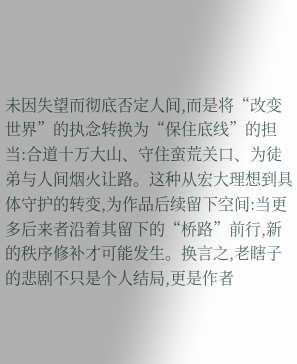未因失望而彻底否定人间,而是将“改变世界”的执念转换为“保住底线”的担当:合道十万大山、守住蛮荒关口、为徒弟与人间烟火让路。这种从宏大理想到具体守护的转变,为作品后续留下空间:当更多后来者沿着其留下的“桥路”前行,新的秩序修补才可能发生。换言之,老瞎子的悲剧不只是个人结局,更是作者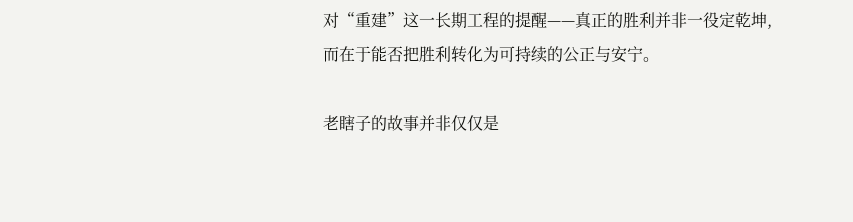对“重建”这一长期工程的提醒——真正的胜利并非一役定乾坤,而在于能否把胜利转化为可持续的公正与安宁。

老瞎子的故事并非仅仅是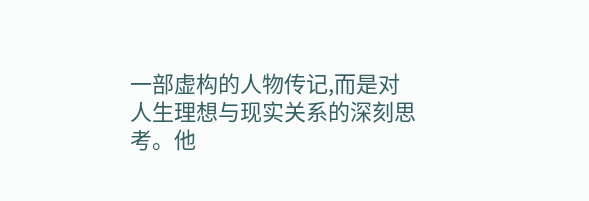一部虚构的人物传记,而是对人生理想与现实关系的深刻思考。他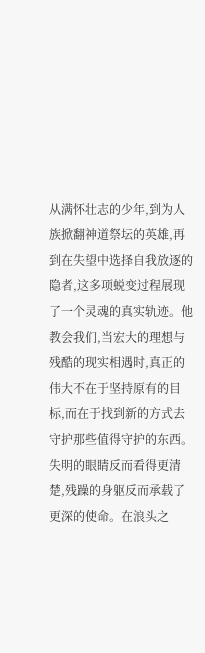从满怀壮志的少年,到为人族掀翻神道祭坛的英雄,再到在失望中选择自我放逐的隐者,这多项蜕变过程展现了一个灵魂的真实轨迹。他教会我们,当宏大的理想与残酷的现实相遇时,真正的伟大不在于坚持原有的目标,而在于找到新的方式去守护那些值得守护的东西。失明的眼睛反而看得更清楚,残躁的身躯反而承载了更深的使命。在浪头之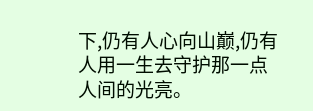下,仍有人心向山巅,仍有人用一生去守护那一点人间的光亮。